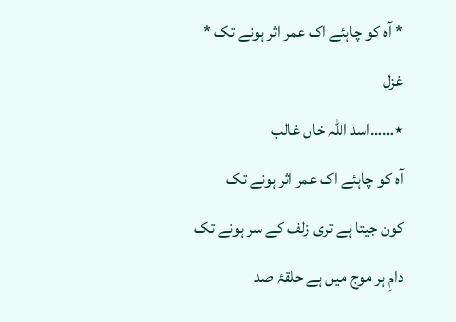* آہ کو چاہئے اک عمر اثر ہونے تک *
غزل
٭……اسد اللہ خاں غالب
آہ کو چاہئے اک عمر اثر ہونے تک
کون جیتا ہے تری زلف کے سر ہونے تک
دامِ ہر موج میں ہے حلقۂ صد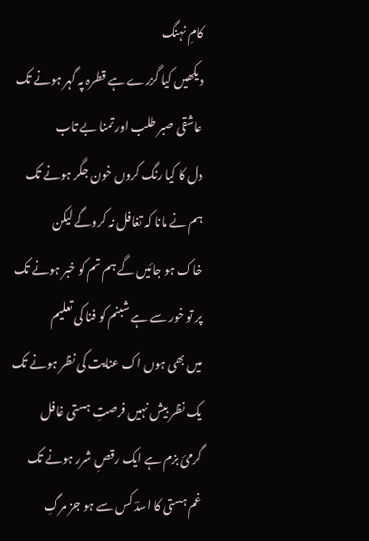کامِ نہنگ
دیکھیں کیا گزرے ہے قطرہ پہ گہر ہونے تک
عاشقی صبر طلب اور تمنا بے تاب
دل کا کیا رنگ کروں خون جگر ہونے تک
ہم نے مانا کہ تغافل نہ کروگے لیکن
خاک ہو جائیں گے ہم تم کو خبر ہونے تک
پر تو خور سے ہے شبنم کو فنا کی تعلیم
میں بھی ہوں اک عنایت کی نظر ہونے تک
یک نظر بیش نہیں فرصتِ ہستی غافل
گرمیٔ بزم ہے ایک رقصِ شرر ہونے تک
غم ہستی کا اسدؔ کس سے ہو جز مرگِ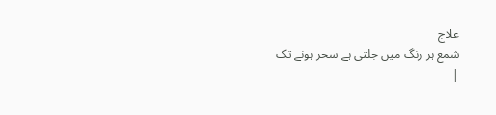علاج
شمع ہر رنگ میں جلتی ہے سحر ہونے تک
|